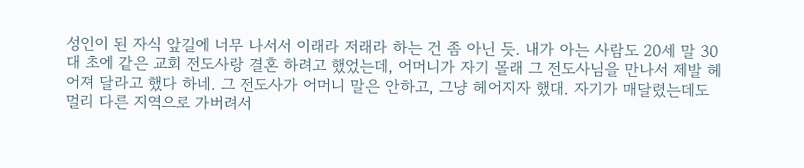성인이 된 자식 앞길에 너무 나서서 이래라 저래라 하는 건 좀 아닌 듯. 내가 아는 사람도 20세 말 30대 초에 같은 교회 전도사랑 결혼 하려고 했었는데, 어머니가 자기 몰래 그 전도사님을 만나서 제발 헤어져 달라고 했다 하네. 그 전도사가 어머니 말은 안하고, 그냥 헤어지자 했대. 자기가 매달렸는데도 멀리 다른 지역으로 가버려서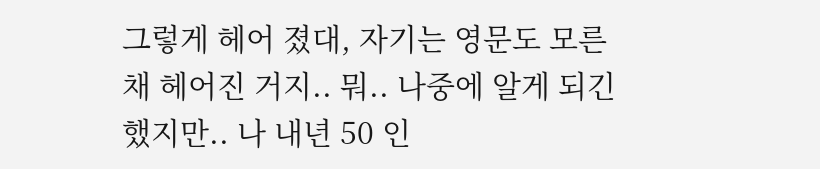그렇게 헤어 졌대, 자기는 영문도 모른 채 헤어진 거지.. 뭐.. 나중에 알게 되긴 했지만.. 나 내년 50 인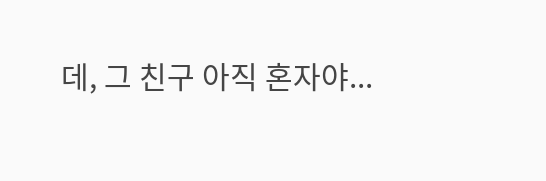데, 그 친구 아직 혼자야...